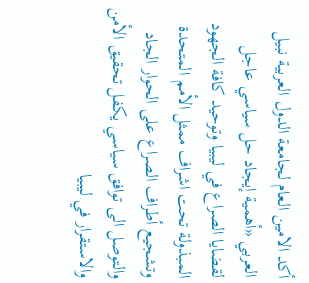أكد الامين العام لجامعة الدول العربية نبيل العربي «أهمية إيجاد حل سياسي عاجل لقضايا الصراع في ليبيا وتوحيد كافة الجهود المبذولة تحت اشراف ممثل الأمم المتحدة وتشجيع أطراف الصراع على الحوار الجاد والتوصل الى توافق سياسي يكفل تحقيق الأمن والاستقرار في ليبيا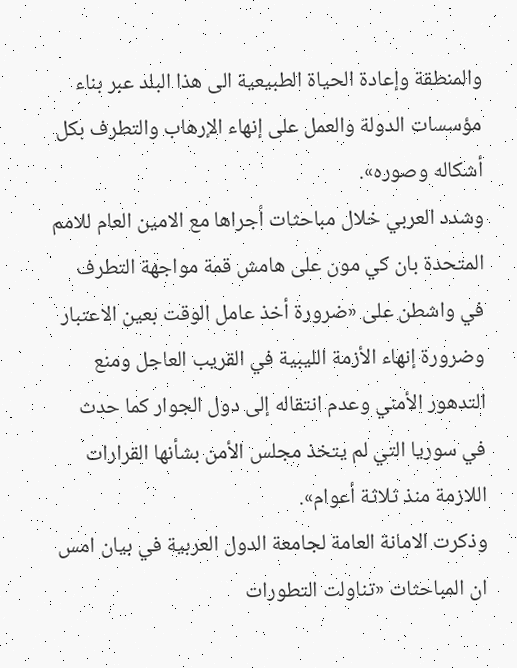والمنطقة وإعادة الحياة الطبيعية الى هذا البلد عبر بناء مؤسسات الدولة والعمل على إنهاء الإرهاب والتطرف بكل أشكاله وصوره».
وشدد العربي خلال مباحثات أجراها مع الامين العام للامم المتحدة بان كي مون على هامش قمة مواجهة التطرف في واشطن على «ضرورة أخذ عامل الوقت بعين الاعتبار وضرورة إنهاء الأزمة الليبية في القريب العاجل ومنع التدهور الأمني وعدم انتقاله إلى دول الجوار كما حدث في سوريا التي لم يتخذ مجلس الأمن بشأنها القرارات اللازمة منذ ثلاثة أعوام».
وذكرت الامانة العامة لجامعة الدول العربية في بيان امس ان المباحثات «تناولت التطورات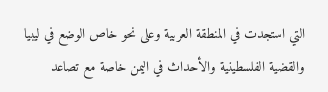التي استجدت في المنطقة العربية وعلى نحو خاص الوضع في ليبيا والقضية الفلسطينية والأحداث في اليمن خاصة مع تصاعد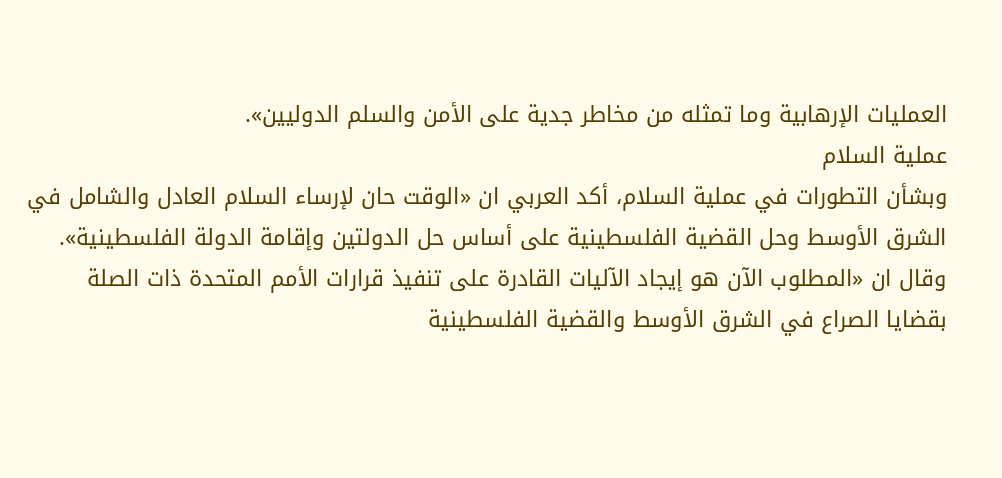العمليات الإرهابية وما تمثله من مخاطر جدية على الأمن والسلم الدوليين».
عملية السلام
وبشأن التطورات في عملية السلام، أكد العربي ان «الوقت حان لإرساء السلام العادل والشامل في الشرق الأوسط وحل القضية الفلسطينية على أساس حل الدولتين وإقامة الدولة الفلسطينية». وقال ان «المطلوب الآن هو إيجاد الآليات القادرة على تنفيذ قرارات الأمم المتحدة ذات الصلة بقضايا الصراع في الشرق الأوسط والقضية الفلسطينية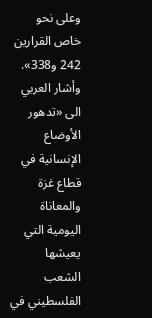وعلى نحو خاص القرارين 242 و338».
وأشار العربي الى «تدهور الأوضاع الإنسانية في قطاع غزة والمعاناة اليومية التي يعيشها الشعب الفلسطيني في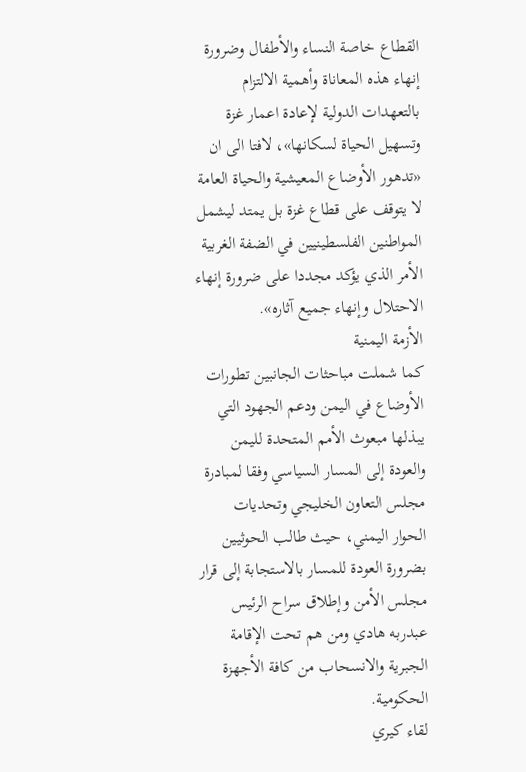القطاع خاصة النساء والأطفال وضرورة إنهاء هذه المعاناة وأهمية الالتزام بالتعهدات الدولية لإعادة اعمار غزة وتسهيل الحياة لسكانها»، لافتا الى ان «تدهور الأوضاع المعيشية والحياة العامة لا يتوقف على قطاع غزة بل يمتد ليشمل المواطنين الفلسطينيين في الضفة الغربية الأمر الذي يؤكد مجددا على ضرورة إنهاء الاحتلال وإنهاء جميع آثاره».
الأزمة اليمنية
كما شملت مباحثات الجانبين تطورات الأوضاع في اليمن ودعم الجهود التي يبذلها مبعوث الأمم المتحدة لليمن والعودة إلى المسار السياسي وفقا لمبادرة مجلس التعاون الخليجي وتحديات الحوار اليمني، حيث طالب الحوثيين بضرورة العودة للمسار بالاستجابة إلى قرار مجلس الأمن وإطلاق سراح الرئيس عبدربه هادي ومن هم تحت الإقامة الجبرية والانسحاب من كافة الأجهزة الحكومية.
لقاء كيري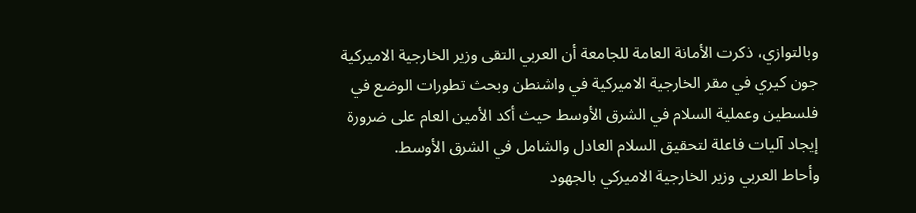وبالتوازي، ذكرت الأمانة العامة للجامعة أن العربي التقى وزير الخارجية الاميركية جون كيري في مقر الخارجية الاميركية في واشنطن وبحث تطورات الوضع في فلسطين وعملية السلام في الشرق الأوسط حيث أكد الأمين العام على ضرورة إيجاد آليات فاعلة لتحقيق السلام العادل والشامل في الشرق الأوسط.
وأحاط العربي وزير الخارجية الاميركي بالجهود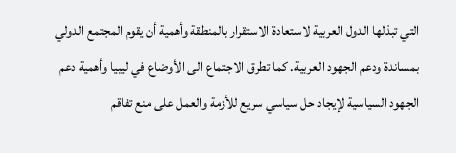التي تبذلها الدول العربية لاستعادة الاستقرار بالمنطقة وأهمية أن يقوم المجتمع الدولي بمساندة ودعم الجهود العربية. كما تطرق الاجتماع الى الأوضاع في ليبيا وأهمية دعم الجهود السياسية لإيجاد حل سياسي سريع للأزمة والعمل على منع تفاقم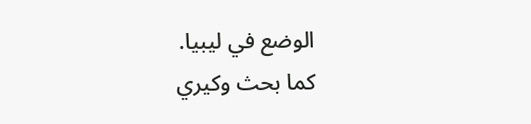الوضع في ليبيا.
كما بحث وكيري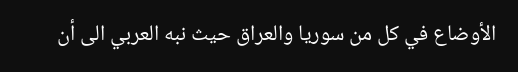الأوضاع في كل من سوريا والعراق حيث نبه العربي الى أن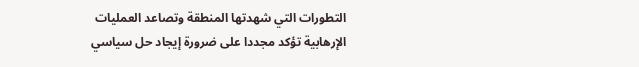التطورات التي شهدتها المنطقة وتصاعد العمليات الإرهابية تؤكد مجددا على ضرورة إيجاد حل سياسي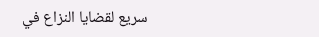سريع لقضايا النزاع في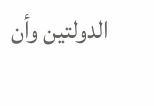الدولتين وأن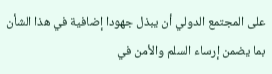على المجتمع الدولي أن يبذل جهودا إضافية في هذا الشأن بما يضمن إرساء السلم والأمن في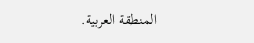المنطقة العربية.